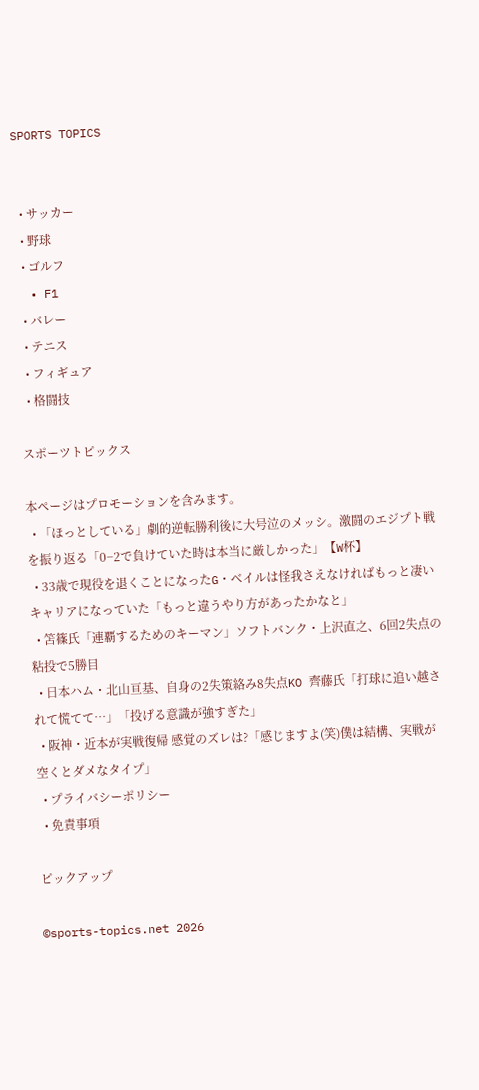SPORTS TOPICS


  • サッカー
  • 野球
  • ゴルフ
  • F1
  • バレー
  • テニス
  • フィギュア
  • 格闘技

スポーツトピックス

本ページはプロモーションを含みます。
  • 「ほっとしている」劇的逆転勝利後に大号泣のメッシ。激闘のエジプト戦を振り返る「0−2で負けていた時は本当に厳しかった」【W杯】
  • 33歳で現役を退くことになったG・ベイルは怪我さえなければもっと凄いキャリアになっていた「もっと違うやり方があったかなと」
  • 笘篠氏「連覇するためのキーマン」ソフトバンク・上沢直之、6回2失点の粘投で5勝目
  • 日本ハム・北山亘基、自身の2失策絡み8失点KO 齊藤氏「打球に追い越されて慌てて…」「投げる意識が強すぎた」
  • 阪神・近本が実戦復帰 感覚のズレは?「感じますよ(笑)僕は結構、実戦が空くとダメなタイプ」
  • プライバシーポリシー
  • 免責事項

ピックアップ

©sports-topics.net 2026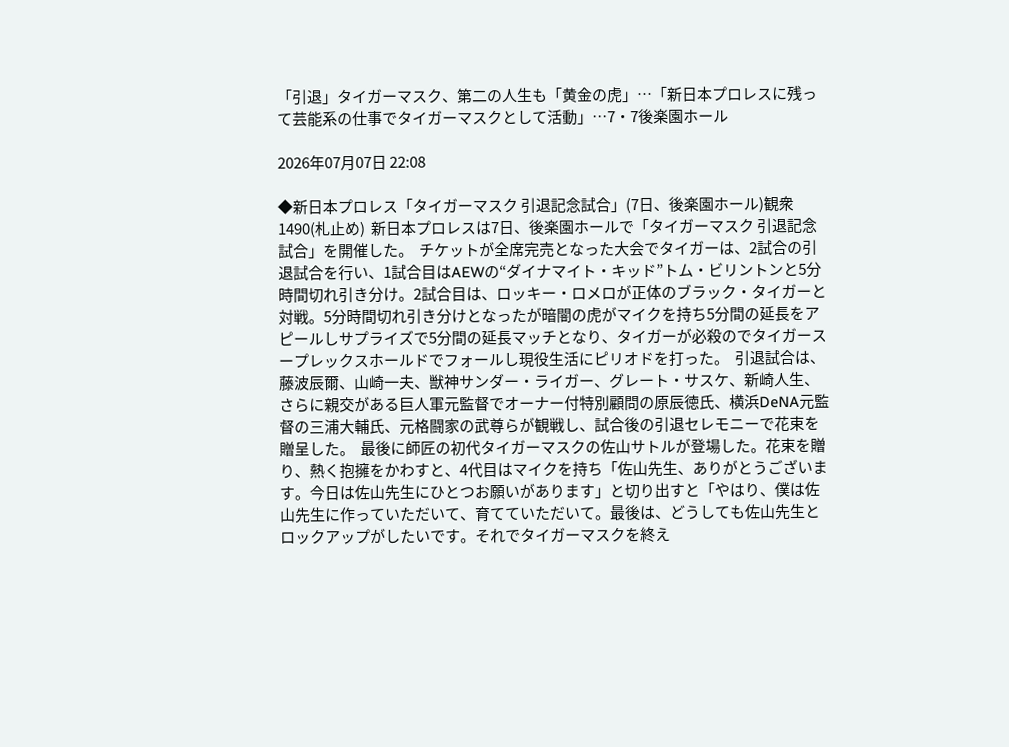「引退」タイガーマスク、第二の人生も「黄金の虎」…「新日本プロレスに残って芸能系の仕事でタイガーマスクとして活動」…7・7後楽園ホール

2026年07月07日 22:08

◆新日本プロレス「タイガーマスク 引退記念試合」(7日、後楽園ホール)観衆1490(札止め)  新日本プロレスは7日、後楽園ホールで「タイガーマスク 引退記念試合」を開催した。  チケットが全席完売となった大会でタイガーは、2試合の引退試合を行い、1試合目はAEWの“ダイナマイト・キッド”トム・ビリントンと5分時間切れ引き分け。2試合目は、ロッキー・ロメロが正体のブラック・タイガーと対戦。5分時間切れ引き分けとなったが暗闇の虎がマイクを持ち5分間の延長をアピールしサプライズで5分間の延長マッチとなり、タイガーが必殺のでタイガースープレックスホールドでフォールし現役生活にピリオドを打った。  引退試合は、藤波辰爾、山崎一夫、獣神サンダー・ライガー、グレート・サスケ、新崎人生、さらに親交がある巨人軍元監督でオーナー付特別顧問の原辰徳氏、横浜DeNA元監督の三浦大輔氏、元格闘家の武尊らが観戦し、試合後の引退セレモニーで花束を贈呈した。  最後に師匠の初代タイガーマスクの佐山サトルが登場した。花束を贈り、熱く抱擁をかわすと、4代目はマイクを持ち「佐山先生、ありがとうございます。今日は佐山先生にひとつお願いがあります」と切り出すと「やはり、僕は佐山先生に作っていただいて、育てていただいて。最後は、どうしても佐山先生とロックアップがしたいです。それでタイガーマスクを終え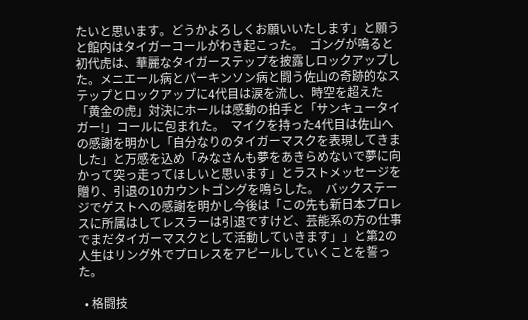たいと思います。どうかよろしくお願いいたします」と願うと館内はタイガーコールがわき起こった。  ゴングが鳴ると初代虎は、華麗なタイガーステップを披露しロックアップした。メニエール病とパーキンソン病と闘う佐山の奇跡的なステップとロックアップに4代目は涙を流し、時空を超えた「黄金の虎」対決にホールは感動の拍手と「サンキュータイガー!」コールに包まれた。  マイクを持った4代目は佐山への感謝を明かし「自分なりのタイガーマスクを表現してきました」と万感を込め「みなさんも夢をあきらめないで夢に向かって突っ走ってほしいと思います」とラストメッセージを贈り、引退の10カウントゴングを鳴らした。  バックステージでゲストへの感謝を明かし今後は「この先も新日本プロレスに所属はしてレスラーは引退ですけど、芸能系の方の仕事でまだタイガーマスクとして活動していきます」」と第2の人生はリング外でプロレスをアピールしていくことを誓った。

  • 格闘技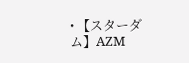• 【スターダム】AZM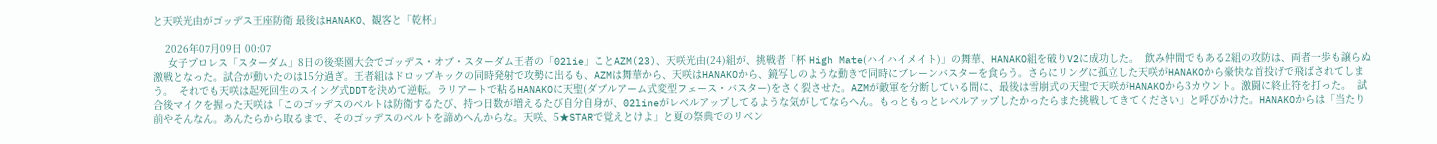と天咲光由がゴッデス王座防衛 最後はHANAKO、観客と「乾杯」

    2026年07月09日 00:07
     女子プロレス「スターダム」8日の後楽園大会でゴッデス・オブ・スターダム王者の「02lie」ことAZM(23)、天咲光由(24)組が、挑戦者「杯 High Mate(ハイハイメイト)」の舞華、HANAKO組を破りV2に成功した。  飲み仲間でもある2組の攻防は、両者一歩も譲らぬ激戦となった。試合が動いたのは15分過ぎ。王者組はドロップキックの同時発射で攻勢に出るも、AZMは舞華から、天咲はHANAKOから、鏡写しのような動きで同時にブレーンバスターを食らう。さらにリングに孤立した天咲がHANAKOから豪快な首投げで飛ばされてしまう。  それでも天咲は起死回生のスイング式DDTを決めて逆転。ラリアートで粘るHANAKOに天聖(ダブルアーム式変型フェース・バスター)をさく裂させた。AZMが敵軍を分断している間に、最後は雪崩式の天聖で天咲がHANAKOから3カウント。激闘に終止符を打った。  試合後マイクを握った天咲は「このゴッデスのベルトは防衛するたび、持つ日数が増えるたび自分自身が、02lineがレベルアップしてるような気がしてならへん。もっともっとレベルアップしたかったらまた挑戦してきてください」と呼びかけた。HANAKOからは「当たり前やそんなん。あんたらから取るまで、そのゴッデスのベルトを諦めへんからな。天咲、5★STARで覚えとけよ」と夏の祭典でのリベン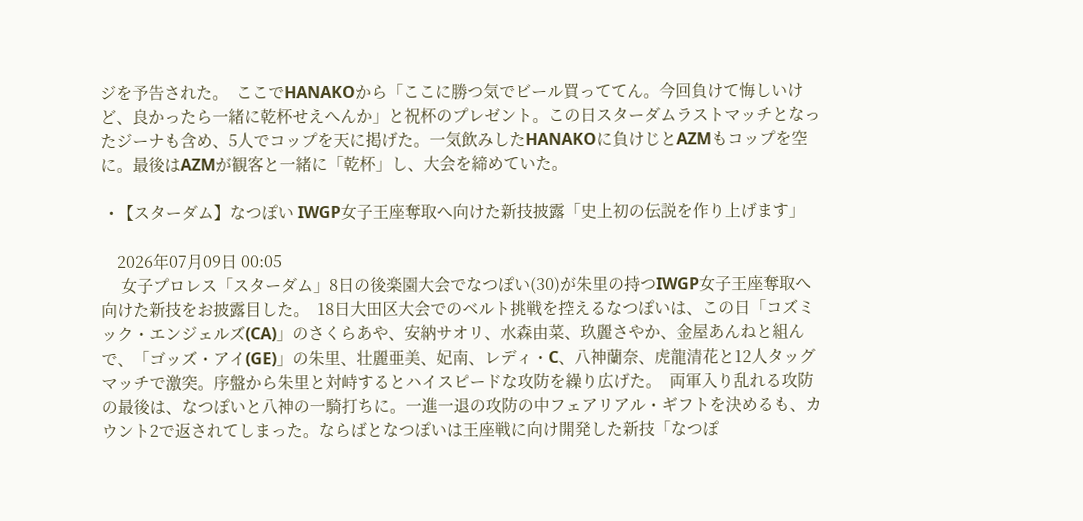ジを予告された。  ここでHANAKOから「ここに勝つ気でビール買っててん。今回負けて悔しいけど、良かったら一緒に乾杯せえへんか」と祝杯のプレゼント。この日スターダムラストマッチとなったジーナも含め、5人でコップを天に掲げた。一気飲みしたHANAKOに負けじとAZMもコップを空に。最後はAZMが観客と一緒に「乾杯」し、大会を締めていた。

  • 【スターダム】なつぽい IWGP女子王座奪取へ向けた新技披露「史上初の伝説を作り上げます」

    2026年07月09日 00:05
     女子プロレス「スターダム」8日の後楽園大会でなつぽい(30)が朱里の持つIWGP女子王座奪取へ向けた新技をお披露目した。  18日大田区大会でのベルト挑戦を控えるなつぽいは、この日「コズミック・エンジェルズ(CA)」のさくらあや、安納サオリ、水森由菜、玖麗さやか、金屋あんねと組んで、「ゴッズ・アイ(GE)」の朱里、壮麗亜美、妃南、レディ・C、八神蘭奈、虎龍清花と12人タッグマッチで激突。序盤から朱里と対峙するとハイスピードな攻防を繰り広げた。  両軍入り乱れる攻防の最後は、なつぽいと八神の一騎打ちに。一進一退の攻防の中フェアリアル・ギフトを決めるも、カウント2で返されてしまった。ならばとなつぽいは王座戦に向け開発した新技「なつぽ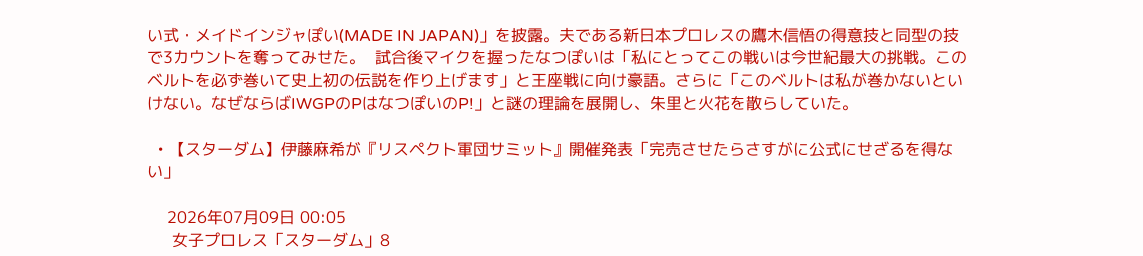い式・メイドインジャぽい(MADE IN JAPAN)」を披露。夫である新日本プロレスの鷹木信悟の得意技と同型の技で3カウントを奪ってみせた。  試合後マイクを握ったなつぽいは「私にとってこの戦いは今世紀最大の挑戦。このベルトを必ず巻いて史上初の伝説を作り上げます」と王座戦に向け豪語。さらに「このベルトは私が巻かないといけない。なぜならばIWGPのPはなつぽいのP!」と謎の理論を展開し、朱里と火花を散らしていた。

  • 【スターダム】伊藤麻希が『リスペクト軍団サミット』開催発表「完売させたらさすがに公式にせざるを得ない」

    2026年07月09日 00:05
     女子プロレス「スターダム」8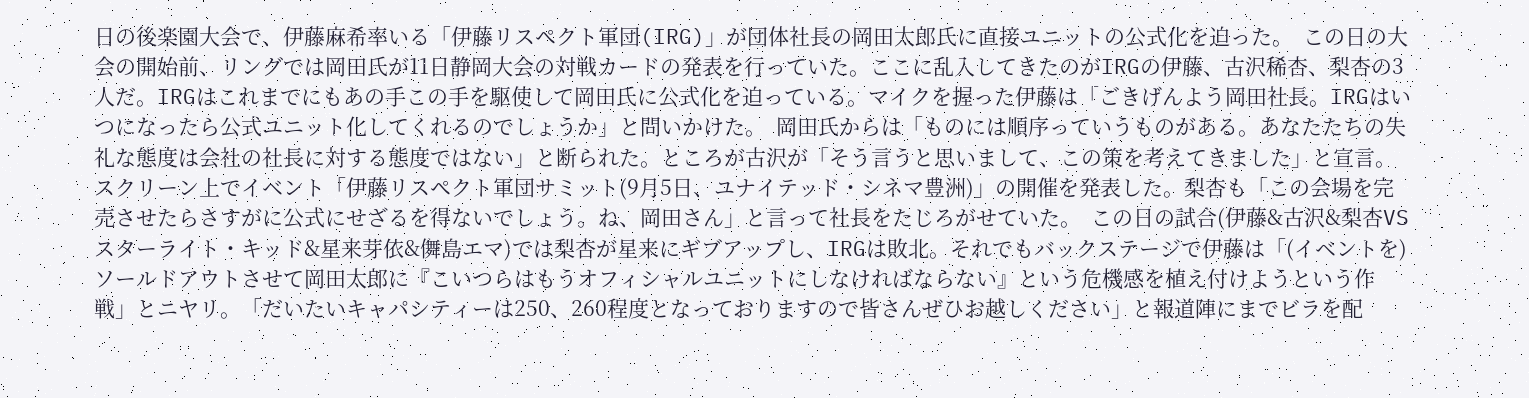日の後楽園大会で、伊藤麻希率いる「伊藤リスペクト軍団(IRG)」が団体社長の岡田太郎氏に直接ユニットの公式化を迫った。  この日の大会の開始前、リングでは岡田氏が11日静岡大会の対戦カードの発表を行っていた。ここに乱入してきたのがIRGの伊藤、古沢稀杏、梨杏の3人だ。IRGはこれまでにもあの手この手を駆使して岡田氏に公式化を迫っている。マイクを握った伊藤は「ごきげんよう岡田社長。IRGはいつになったら公式ユニット化してくれるのでしょうか」と問いかけた。  岡田氏からは「ものには順序っていうものがある。あなたたちの失礼な態度は会社の社長に対する態度ではない」と断られた。ところが古沢が「そう言うと思いまして、この策を考えてきました」と宣言。スクリーン上でイベント「伊藤リスペクト軍団サミット(9月5日、ユナイテッド・シネマ豊洲)」の開催を発表した。梨杏も「この会場を完売させたらさすがに公式にせざるを得ないでしょう。ね、岡田さん」と言って社長をたじろがせていた。  この日の試合(伊藤&古沢&梨杏VSスターライト・キッド&星来芽依&儛島エマ)では梨杏が星来にギブアップし、IRGは敗北。それでもバックステージで伊藤は「(イベントを)ソールドアウトさせて岡田太郎に『こいつらはもうオフィシャルユニットにしなければならない』という危機感を植え付けようという作戦」とニヤリ。「だいたいキャパシティーは250、260程度となっておりますので皆さんぜひお越しください」と報道陣にまでビラを配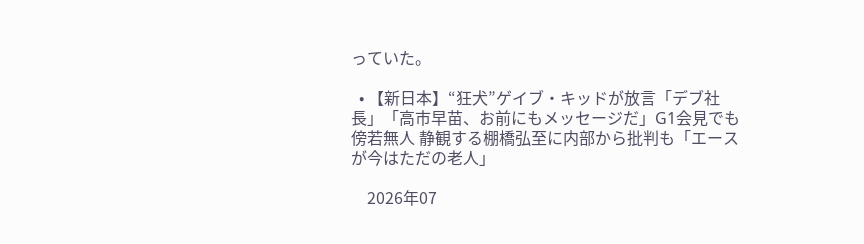っていた。

  • 【新日本】“狂犬”ゲイブ・キッドが放言「デブ社長」「高市早苗、お前にもメッセージだ」G1会見でも傍若無人 静観する棚橋弘至に内部から批判も「エースが今はただの老人」

    2026年07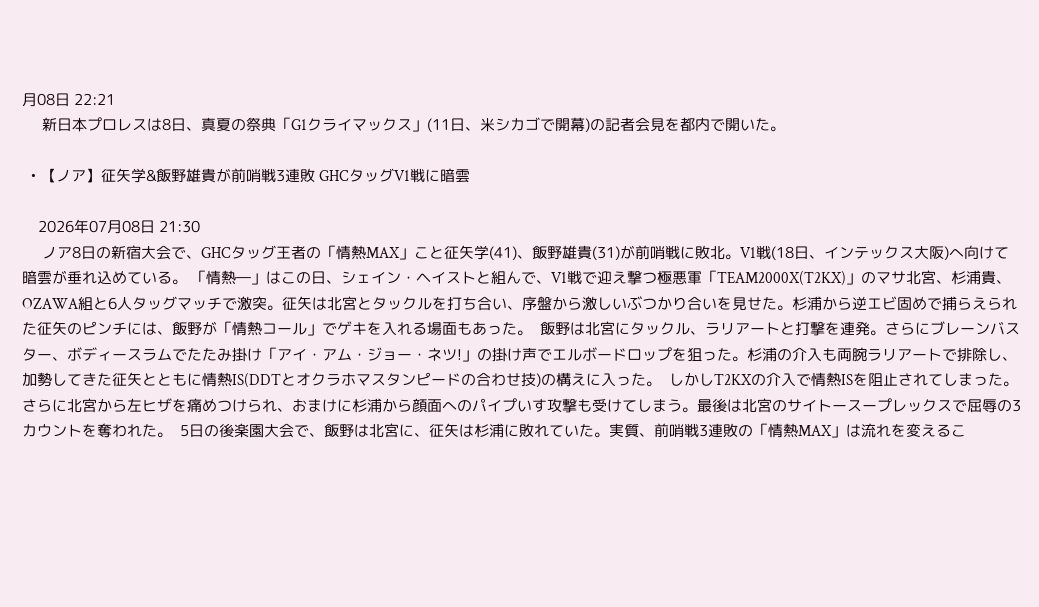月08日 22:21
     新日本プロレスは8日、真夏の祭典「G1クライマックス」(11日、米シカゴで開幕)の記者会見を都内で開いた。

  • 【ノア】征矢学&飯野雄貴が前哨戦3連敗 GHCタッグV1戦に暗雲

    2026年07月08日 21:30
     ノア8日の新宿大会で、GHCタッグ王者の「情熱MAX」こと征矢学(41)、飯野雄貴(31)が前哨戦に敗北。V1戦(18日、インテックス大阪)へ向けて暗雲が垂れ込めている。 「情熱―」はこの日、シェイン・ヘイストと組んで、V1戦で迎え撃つ極悪軍「TEAM2000X(T2KX)」のマサ北宮、杉浦貴、OZAWA組と6人タッグマッチで激突。征矢は北宮とタックルを打ち合い、序盤から激しいぶつかり合いを見せた。杉浦から逆エビ固めで捕らえられた征矢のピンチには、飯野が「情熱コール」でゲキを入れる場面もあった。  飯野は北宮にタックル、ラリアートと打撃を連発。さらにブレーンバスター、ボディースラムでたたみ掛け「アイ・アム・ジョー・ネツ!」の掛け声でエルボードロップを狙った。杉浦の介入も両腕ラリアートで排除し、加勢してきた征矢とともに情熱IS(DDTとオクラホマスタンピードの合わせ技)の構えに入った。  しかしT2KXの介入で情熱ISを阻止されてしまった。さらに北宮から左ヒザを痛めつけられ、おまけに杉浦から顔面へのパイプいす攻撃も受けてしまう。最後は北宮のサイトースープレックスで屈辱の3カウントを奪われた。  5日の後楽園大会で、飯野は北宮に、征矢は杉浦に敗れていた。実質、前哨戦3連敗の「情熱MAX」は流れを変えるこ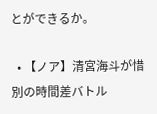とができるか。

  • 【ノア】清宮海斗が惜別の時間差バトル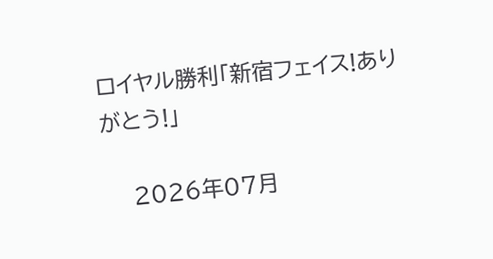ロイヤル勝利「新宿フェイス!ありがとう!」

    2026年07月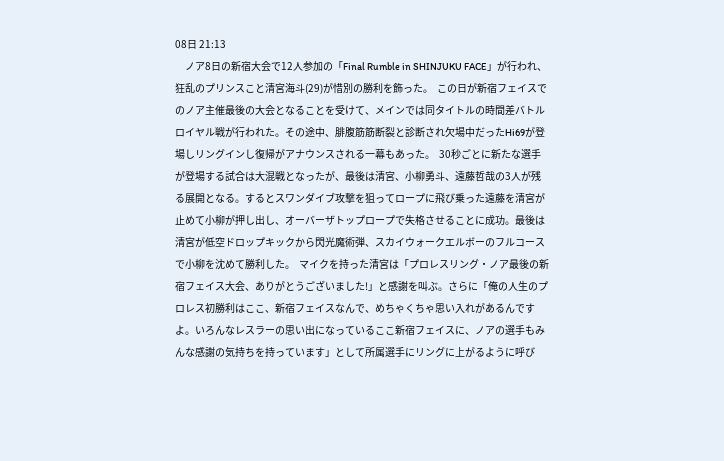08日 21:13
     ノア8日の新宿大会で12人参加の「Final Rumble in SHINJUKU FACE」が行われ、狂乱のプリンスこと清宮海斗(29)が惜別の勝利を飾った。  この日が新宿フェイスでのノア主催最後の大会となることを受けて、メインでは同タイトルの時間差バトルロイヤル戦が行われた。その途中、腓腹筋筋断裂と診断され欠場中だったHi69が登場しリングインし復帰がアナウンスされる一幕もあった。  30秒ごとに新たな選手が登場する試合は大混戦となったが、最後は清宮、小柳勇斗、遠藤哲哉の3人が残る展開となる。するとスワンダイブ攻撃を狙ってロープに飛び乗った遠藤を清宮が止めて小柳が押し出し、オーバーザトップロープで失格させることに成功。最後は清宮が低空ドロップキックから閃光魔術弾、スカイウォークエルボーのフルコースで小柳を沈めて勝利した。  マイクを持った清宮は「プロレスリング・ノア最後の新宿フェイス大会、ありがとうございました!」と感謝を叫ぶ。さらに「俺の人生のプロレス初勝利はここ、新宿フェイスなんで、めちゃくちゃ思い入れがあるんですよ。いろんなレスラーの思い出になっているここ新宿フェイスに、ノアの選手もみんな感謝の気持ちを持っています」として所属選手にリングに上がるように呼び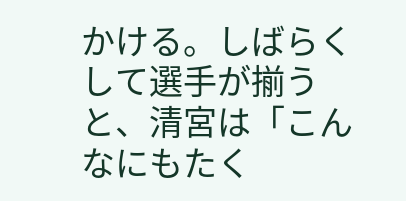かける。しばらくして選手が揃うと、清宮は「こんなにもたく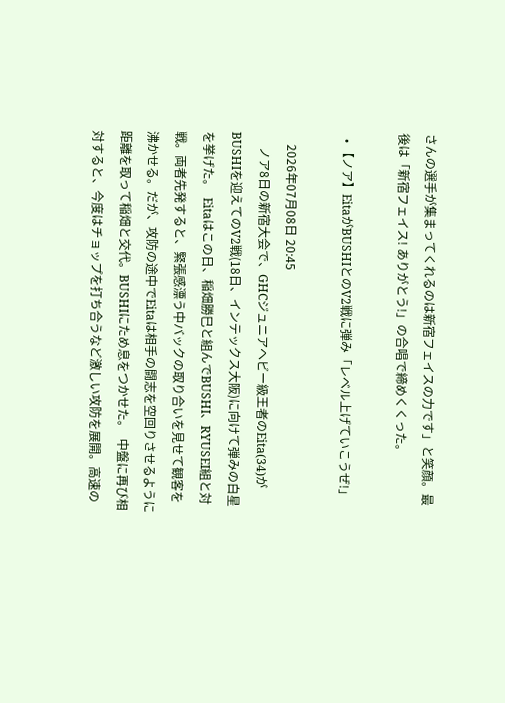さんの選手が集まってくれるのは新宿フェイスの力です」と笑顔。最後は「新宿フェイス! ありがとう!」の合唱で締めくくった。

  • 【ノア】EitaがBUSHIとのV2戦に弾み「レベル上げていこうぜ!」

    2026年07月08日 20:45
     ノア8日の新宿大会で、GHCジュニアヘビー級王者のEita(34)がBUSHIを迎えてのV2戦(18日、インテックス大阪)に向けて弾みの白星を挙げた。  Eitaはこの日、稲畑勝巳と組んでBUSHI、RYUSEI組と対戦。両者先発すると、緊張感漂う中バックの取り合いを見せて観客を沸かせる。だが、攻防の途中でEitaは相手の闘志を空回りさせるように距離を取って稲畑と交代。BUSHIにため息をつかせた。  中盤に再び相対すると、今度はチョップを打ち合うなど激しい攻防を展開。高速の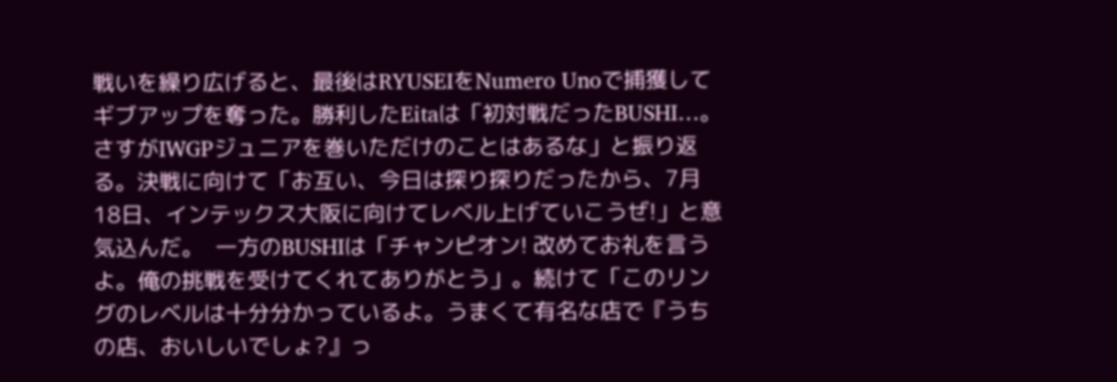戦いを繰り広げると、最後はRYUSEIをNumero Unoで捕獲してギブアップを奪った。勝利したEitaは「初対戦だったBUSHI…。さすがIWGPジュニアを巻いただけのことはあるな」と振り返る。決戦に向けて「お互い、今日は探り探りだったから、7月18日、インテックス大阪に向けてレベル上げていこうぜ!」と意気込んだ。  一方のBUSHIは「チャンピオン! 改めてお礼を言うよ。俺の挑戦を受けてくれてありがとう」。続けて「このリングのレベルは十分分かっているよ。うまくて有名な店で『うちの店、おいしいでしょ?』っ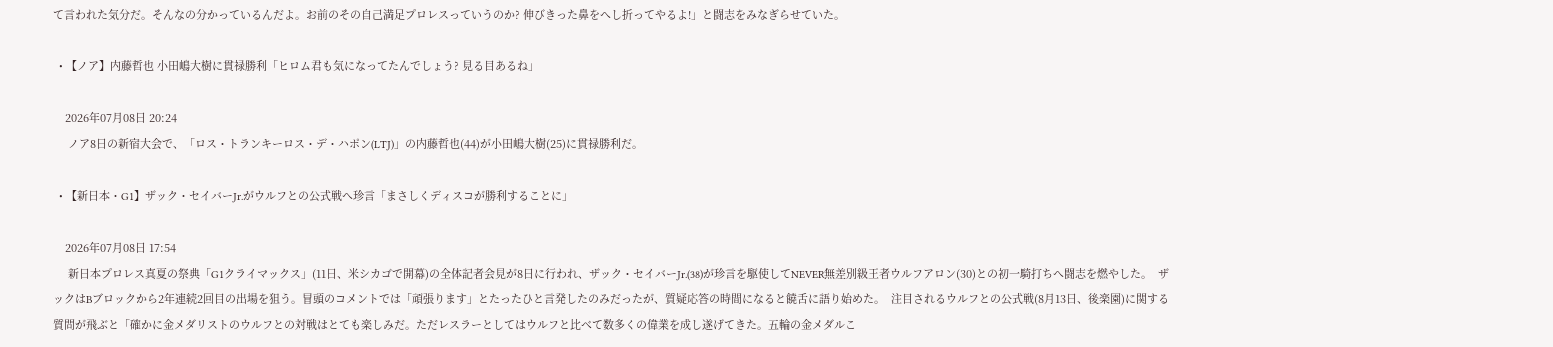て言われた気分だ。そんなの分かっているんだよ。お前のその自己満足プロレスっていうのか? 伸びきった鼻をへし折ってやるよ!」と闘志をみなぎらせていた。

  • 【ノア】内藤哲也 小田嶋大樹に貫禄勝利「ヒロム君も気になってたんでしょう? 見る目あるね」

    2026年07月08日 20:24
     ノア8日の新宿大会で、「ロス・トランキーロス・デ・ハポン(LTJ)」の内藤哲也(44)が小田嶋大樹(25)に貫禄勝利だ。

  • 【新日本・G1】ザック・セイバーJr.がウルフとの公式戦へ珍言「まさしくディスコが勝利することに」

    2026年07月08日 17:54
     新日本プロレス真夏の祭典「G1クライマックス」(11日、米シカゴで開幕)の全体記者会見が8日に行われ、ザック・セイバーJr.(38)が珍言を駆使してNEVER無差別級王者ウルフアロン(30)との初一騎打ちへ闘志を燃やした。  ザックはBブロックから2年連続2回目の出場を狙う。冒頭のコメントでは「頑張ります」とたったひと言発したのみだったが、質疑応答の時間になると饒舌に語り始めた。  注目されるウルフとの公式戦(8月13日、後楽園)に関する質問が飛ぶと「確かに金メダリストのウルフとの対戦はとても楽しみだ。ただレスラーとしてはウルフと比べて数多くの偉業を成し遂げてきた。五輪の金メダルこ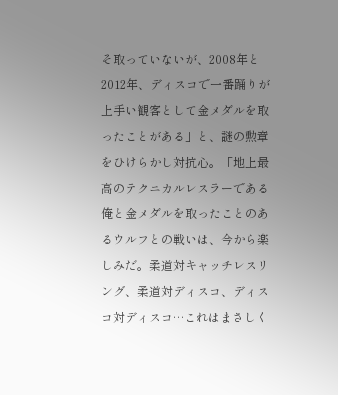そ取っていないが、2008年と2012年、ディスコで一番踊りが上手い観客として金メダルを取ったことがある」と、謎の勲章をひけらかし対抗心。「地上最高のテクニカルレスラーである俺と金メダルを取ったことのあるウルフとの戦いは、今から楽しみだ。柔道対キャッチレスリング、柔道対ディスコ、ディスコ対ディスコ…これはまさしく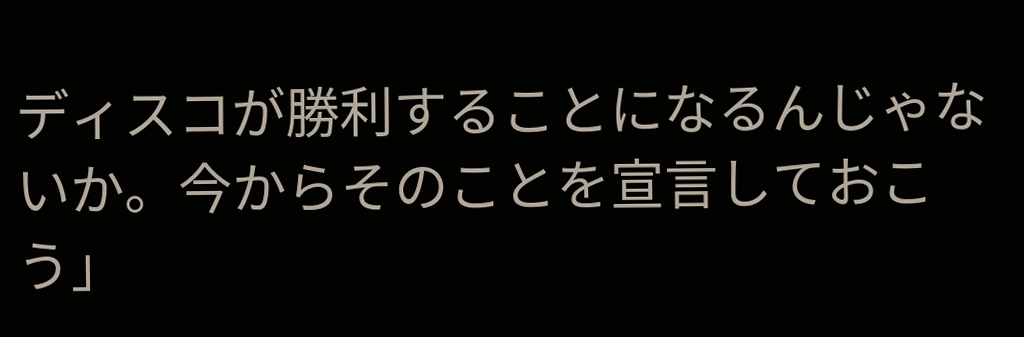ディスコが勝利することになるんじゃないか。今からそのことを宣言しておこう」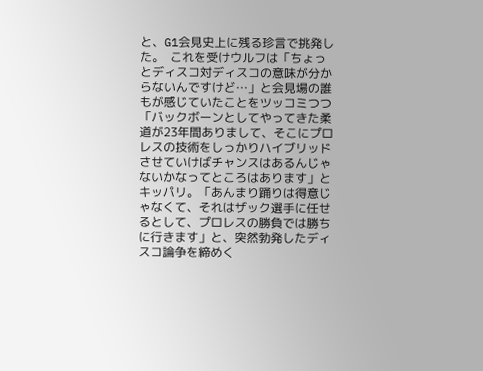と、G1会見史上に残る珍言で挑発した。  これを受けウルフは「ちょっとディスコ対ディスコの意味が分からないんですけど…」と会見場の誰もが感じていたことをツッコミつつ「バックボーンとしてやってきた柔道が23年間ありまして、そこにプロレスの技術をしっかりハイブリッドさせていけばチャンスはあるんじゃないかなってところはあります」とキッパリ。「あんまり踊りは得意じゃなくて、それはザック選手に任せるとして、プロレスの勝負では勝ちに行きます」と、突然勃発したディスコ論争を締めく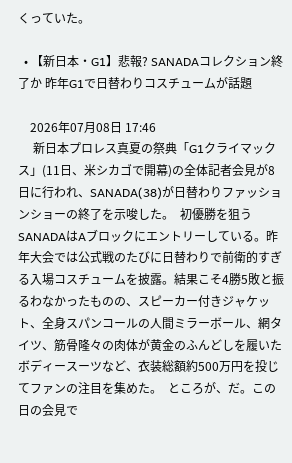くっていた。

  • 【新日本・G1】悲報? SANADAコレクション終了か 昨年G1で日替わりコスチュームが話題

    2026年07月08日 17:46
     新日本プロレス真夏の祭典「G1クライマックス」(11日、米シカゴで開幕)の全体記者会見が8日に行われ、SANADA(38)が日替わりファッションショーの終了を示唆した。  初優勝を狙うSANADAはAブロックにエントリーしている。昨年大会では公式戦のたびに日替わりで前衛的すぎる入場コスチュームを披露。結果こそ4勝5敗と振るわなかったものの、スピーカー付きジャケット、全身スパンコールの人間ミラーボール、網タイツ、筋骨隆々の肉体が黄金のふんどしを履いたボディースーツなど、衣装総額約500万円を投じてファンの注目を集めた。  ところが、だ。この日の会見で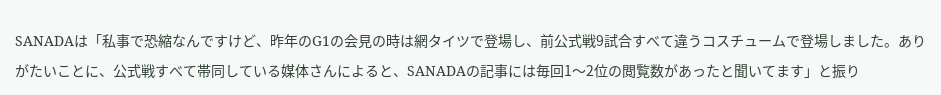SANADAは「私事で恐縮なんですけど、昨年のG1の会見の時は網タイツで登場し、前公式戦9試合すべて違うコスチュームで登場しました。ありがたいことに、公式戦すべて帯同している媒体さんによると、SANADAの記事には毎回1〜2位の閲覧数があったと聞いてます」と振り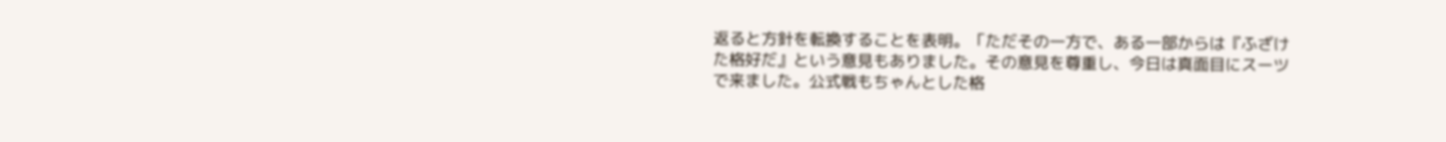返ると方針を転換することを表明。「ただその一方で、ある一部からは『ふざけた格好だ』という意見もありました。その意見を尊重し、今日は真面目にスーツで来ました。公式戦もちゃんとした格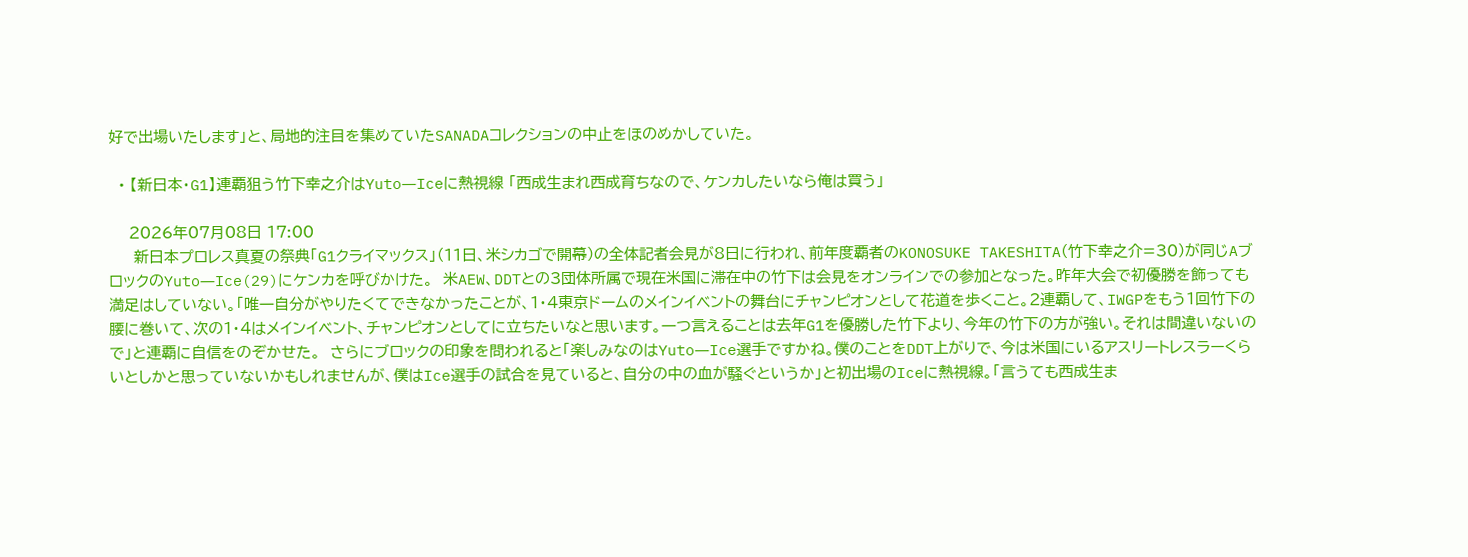好で出場いたします」と、局地的注目を集めていたSANADAコレクションの中止をほのめかしていた。

  • 【新日本・G1】連覇狙う竹下幸之介はYuto―Iceに熱視線 「西成生まれ西成育ちなので、ケンカしたいなら俺は買う」

    2026年07月08日 17:00
     新日本プロレス真夏の祭典「G1クライマックス」(11日、米シカゴで開幕)の全体記者会見が8日に行われ、前年度覇者のKONOSUKE TAKESHITA(竹下幸之介=30)が同じAブロックのYuto―Ice(29)にケンカを呼びかけた。  米AEW、DDTとの3団体所属で現在米国に滞在中の竹下は会見をオンラインでの参加となった。昨年大会で初優勝を飾っても満足はしていない。「唯一自分がやりたくてできなかったことが、1・4東京ドームのメインイベントの舞台にチャンピオンとして花道を歩くこと。2連覇して、IWGPをもう1回竹下の腰に巻いて、次の1・4はメインイベント、チャンピオンとしてに立ちたいなと思います。一つ言えることは去年G1を優勝した竹下より、今年の竹下の方が強い。それは間違いないので」と連覇に自信をのぞかせた。  さらにブロックの印象を問われると「楽しみなのはYuto―Ice選手ですかね。僕のことをDDT上がりで、今は米国にいるアスリートレスラーくらいとしかと思っていないかもしれませんが、僕はIce選手の試合を見ていると、自分の中の血が騒ぐというか」と初出場のIceに熱視線。「言うても西成生ま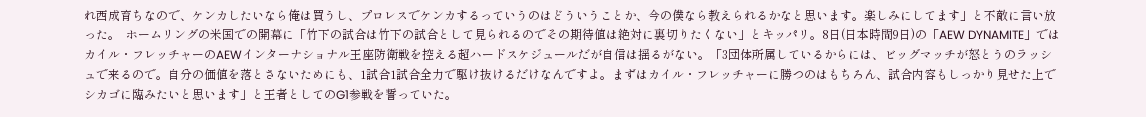れ西成育ちなので、ケンカしたいなら俺は買うし、プロレスでケンカするっていうのはどういうことか、今の僕なら教えられるかなと思います。楽しみにしてます」と不敵に言い放った。  ホームリングの米国での開幕に「竹下の試合は竹下の試合として見られるのでその期待値は絶対に裏切りたくない」とキッパリ。8日(日本時間9日)の「AEW DYNAMITE」ではカイル・フレッチャーのAEWインターナショナル王座防衛戦を控える超ハードスケジュールだが自信は揺るがない。「3団体所属しているからには、ビッグマッチが怒とうのラッシュで来るので。自分の価値を落とさないためにも、1試合1試合全力で駆け抜けるだけなんですよ。まずはカイル・フレッチャーに勝つのはもちろん、試合内容もしっかり見せた上でシカゴに臨みたいと思います」と王者としてのG1参戦を誓っていた。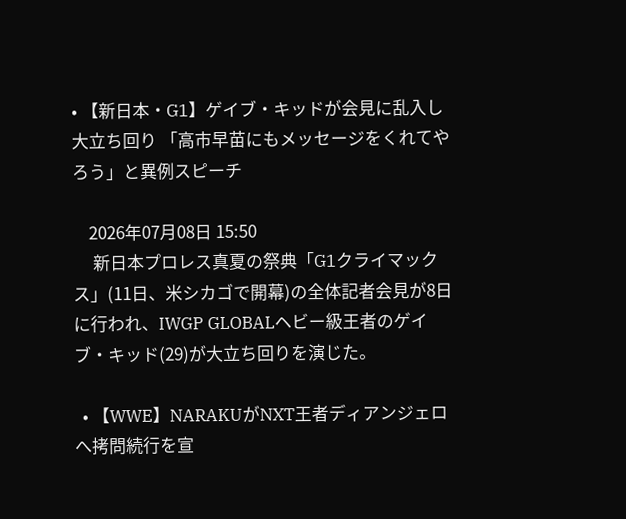• 【新日本・G1】ゲイブ・キッドが会見に乱入し大立ち回り 「高市早苗にもメッセージをくれてやろう」と異例スピーチ

    2026年07月08日 15:50
     新日本プロレス真夏の祭典「G1クライマックス」(11日、米シカゴで開幕)の全体記者会見が8日に行われ、IWGP GLOBALヘビー級王者のゲイブ・キッド(29)が大立ち回りを演じた。

  • 【WWE】NARAKUがNXT王者ディアンジェロへ拷問続行を宣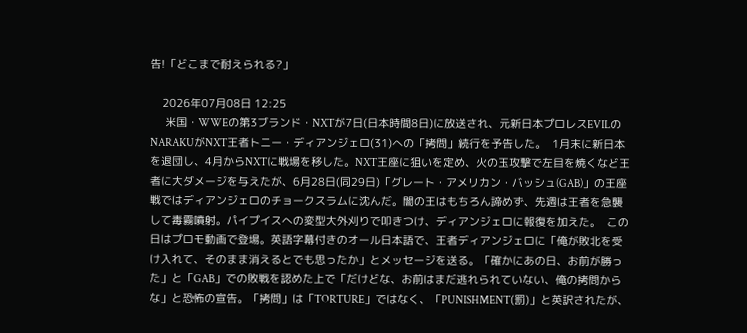告!「どこまで耐えられる?」

    2026年07月08日 12:25
     米国・WWEの第3ブランド・NXTが7日(日本時間8日)に放送され、元新日本プロレスEVILのNARAKUがNXT王者トニー・ディアンジェロ(31)への「拷問」続行を予告した。  1月末に新日本を退団し、4月からNXTに戦場を移した。NXT王座に狙いを定め、火の玉攻撃で左目を焼くなど王者に大ダメージを与えたが、6月28日(同29日)「グレート・アメリカン・バッシュ(GAB)」の王座戦ではディアンジェロのチョークスラムに沈んだ。闇の王はもちろん諦めず、先週は王者を急襲して毒霧噴射。パイプイスへの変型大外刈りで叩きつけ、ディアンジェロに報復を加えた。  この日はプロモ動画で登場。英語字幕付きのオール日本語で、王者ディアンジェロに「俺が敗北を受け入れて、そのまま消えるとでも思ったか」とメッセージを送る。「確かにあの日、お前が勝った」と「GAB」での敗戦を認めた上で「だけどな、お前はまだ逃れられていない、俺の拷問からな」と恐怖の宣告。「拷問」は「TORTURE」ではなく、「PUNISHMENT(罰)」と英訳されたが、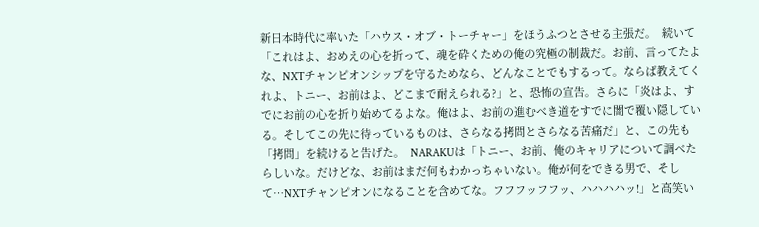新日本時代に率いた「ハウス・オブ・トーチャー」をほうふつとさせる主張だ。  続いて「これはよ、おめえの心を折って、魂を砕くための俺の究極の制裁だ。お前、言ってたよな、NXTチャンピオンシップを守るためなら、どんなことでもするって。ならば教えてくれよ、トニー、お前はよ、どこまで耐えられる?」と、恐怖の宣告。さらに「炎はよ、すでにお前の心を折り始めてるよな。俺はよ、お前の進むべき道をすでに闇で覆い隠している。そしてこの先に待っているものは、さらなる拷問とさらなる苦痛だ」と、この先も「拷問」を続けると告げた。  NARAKUは「トニー、お前、俺のキャリアについて調べたらしいな。だけどな、お前はまだ何もわかっちゃいない。俺が何をできる男で、そして…NXTチャンピオンになることを含めてな。フフフッフフッ、ハハハハッ!」と高笑い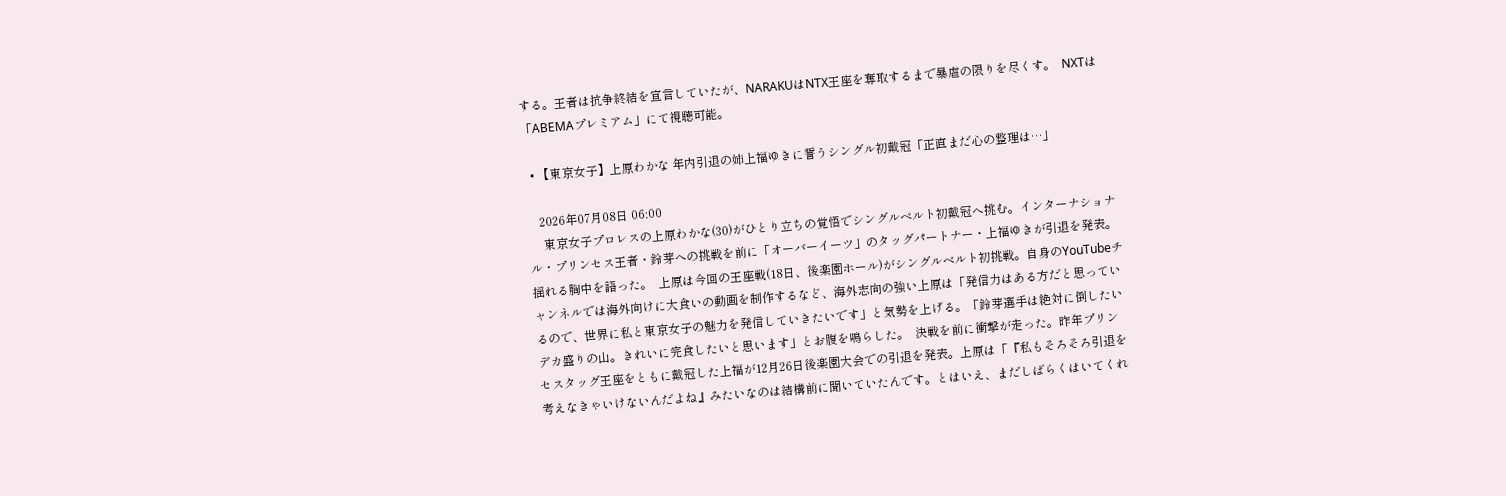する。王者は抗争終結を宣言していたが、NARAKUはNTX王座を奪取するまで暴虐の限りを尽くす。  NXTは「ABEMAプレミアム」にて視聴可能。

  • 【東京女子】上原わかな 年内引退の姉上福ゆきに誓うシングル初戴冠「正直まだ心の整理は…」

    2026年07月08日 06:00
     東京女子プロレスの上原わかな(30)がひとり立ちの覚悟でシングルベルト初戴冠へ挑む。インターナショナル・プリンセス王者・鈴芽への挑戦を前に「オーバーイーツ」のタッグパートナー・上福ゆきが引退を発表。揺れる胸中を語った。  上原は今回の王座戦(18日、後楽園ホール)がシングルベルト初挑戦。自身のYouTubeチャンネルでは海外向けに大食いの動画を制作するなど、海外志向の強い上原は「発信力はある方だと思っているので、世界に私と東京女子の魅力を発信していきたいです」と気勢を上げる。「鈴芽選手は絶対に倒したいデカ盛りの山。きれいに完食したいと思います」とお腹を鳴らした。  決戦を前に衝撃が走った。昨年プリンセスタッグ王座をともに戴冠した上福が12月26日後楽園大会での引退を発表。上原は「『私もそろそろ引退を考えなきゃいけないんだよね』みたいなのは結構前に聞いていたんです。とはいえ、まだしばらくはいてくれ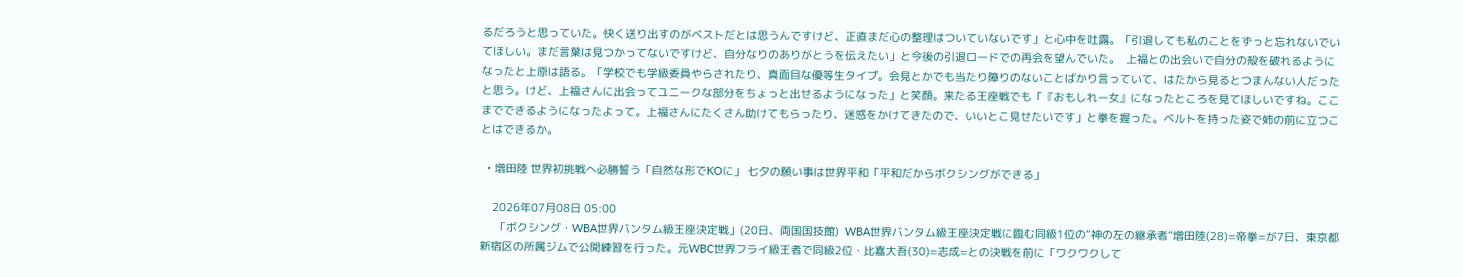るだろうと思っていた。快く送り出すのがベストだとは思うんですけど、正直まだ心の整理はついていないです」と心中を吐露。「引退しても私のことをずっと忘れないでいてほしい。まだ言葉は見つかってないですけど、自分なりのありがとうを伝えたい」と今後の引退ロードでの再会を望んでいた。  上福との出会いで自分の殻を破れるようになったと上原は語る。「学校でも学級委員やらされたり、真面目な優等生タイプ。会見とかでも当たり障りのないことばかり言っていて、はたから見るとつまんない人だったと思う。けど、上福さんに出会ってユニークな部分をちょっと出せるようになった」と笑顔。来たる王座戦でも「『おもしれー女』になったところを見てほしいですね。ここまでできるようになったよって。上福さんにたくさん助けてもらったり、迷惑をかけてきたので、いいとこ見せたいです」と拳を握った。ベルトを持った姿で姉の前に立つことはできるか。

  • 増田陸 世界初挑戦へ必勝誓う「自然な形でKOに」 七夕の願い事は世界平和「平和だからボクシングができる」

    2026年07月08日 05:00
     「ボクシング・WBA世界バンタム級王座決定戦」(20日、両国国技館)  WBA世界バンタム級王座決定戦に臨む同級1位の“神の左の継承者”増田陸(28)=帝拳=が7日、東京都新宿区の所属ジムで公開練習を行った。元WBC世界フライ級王者で同級2位・比嘉大吾(30)=志成=との決戦を前に「ワクワクして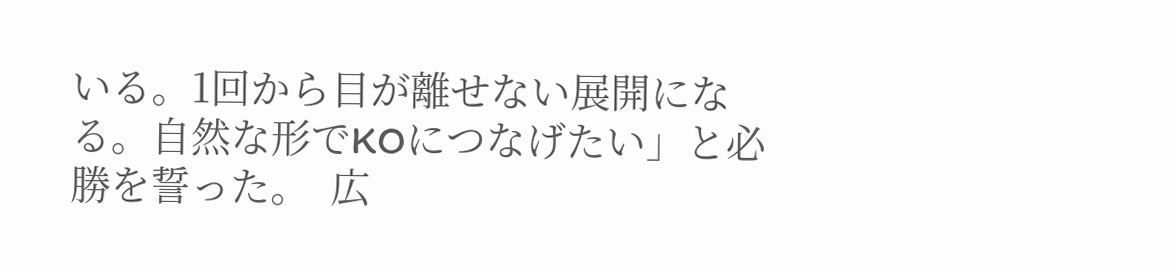いる。1回から目が離せない展開になる。自然な形でKOにつなげたい」と必勝を誓った。  広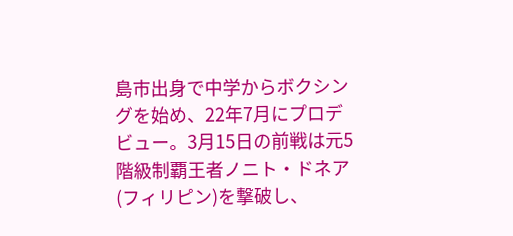島市出身で中学からボクシングを始め、22年7月にプロデビュー。3月15日の前戦は元5階級制覇王者ノニト・ドネア(フィリピン)を撃破し、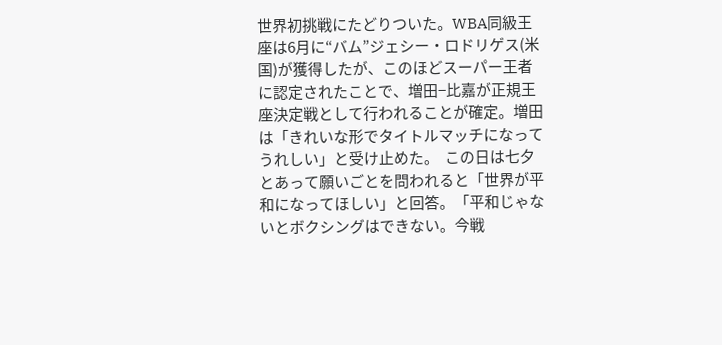世界初挑戦にたどりついた。WBA同級王座は6月に“バム”ジェシー・ロドリゲス(米国)が獲得したが、このほどスーパー王者に認定されたことで、増田−比嘉が正規王座決定戦として行われることが確定。増田は「きれいな形でタイトルマッチになってうれしい」と受け止めた。  この日は七夕とあって願いごとを問われると「世界が平和になってほしい」と回答。「平和じゃないとボクシングはできない。今戦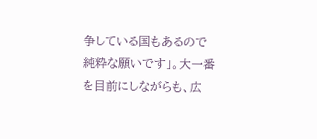争している国もあるので純粋な願いです」。大一番を目前にしながらも、広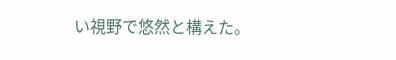い視野で悠然と構えた。